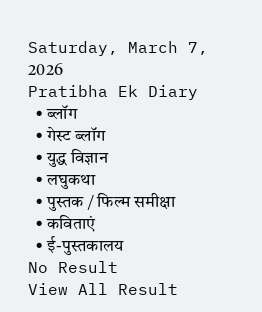Saturday, March 7, 2026
Pratibha Ek Diary
  • ब्लॉग
  • गेस्ट ब्लॉग
  • युद्ध विज्ञान
  • लघुकथा
  • पुस्तक / फिल्म समीक्षा
  • कविताएं
  • ई-पुस्तकालय
No Result
View All Result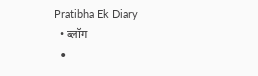Pratibha Ek Diary
  • ब्लॉग
  •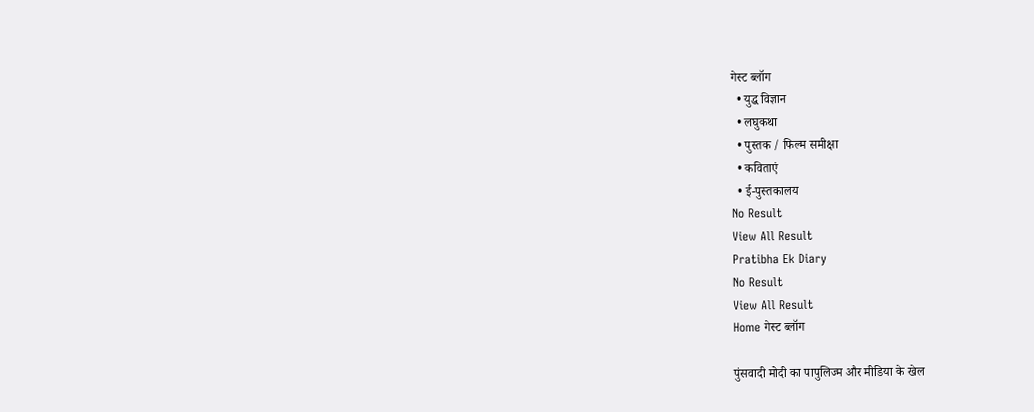गेस्ट ब्लॉग
  • युद्ध विज्ञान
  • लघुकथा
  • पुस्तक / फिल्म समीक्षा
  • कविताएं
  • ई-पुस्तकालय
No Result
View All Result
Pratibha Ek Diary
No Result
View All Result
Home गेस्ट ब्लॉग

पुंसवादी मोदी का पापुलिज्म और मीडिया के खेल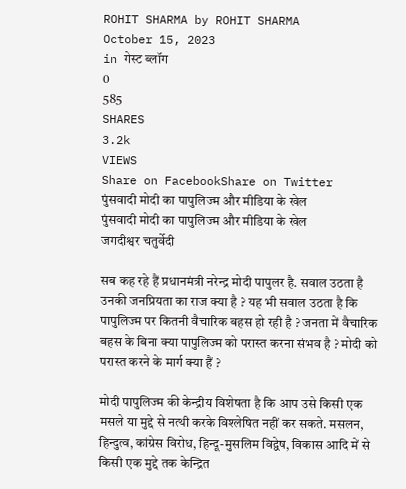ROHIT SHARMA by ROHIT SHARMA
October 15, 2023
in गेस्ट ब्लॉग
0
585
SHARES
3.2k
VIEWS
Share on FacebookShare on Twitter
पुंसवादी मोदी का पापुलिज्म और मीडिया के खेल
पुंसवादी मोदी का पापुलिज्म और मीडिया के खेल
जगदीश्वर चतुर्वेदी

सब कह रहे हैं प्रधानमंत्री नरेन्द्र मोदी पापुलर है. सवाल उठता है उनकी जनप्रियता का राज क्या है ? यह भी सवाल उठता है कि पापुलिज्म पर कितनी वैचारिक बहस हो रही है ? जनता में वैचारिक बहस के बिना क्या पापुलिज्म को परास्त करना संभव है ? मोदी को परास्त करने के मार्ग क्या हैं ?

मोदी पापुलिज्म की केन्द्रीय विशेषता है कि आप उसे किसी एक मसले या मुद्दे से नत्थी करके विश्लेषित नहीं कर सकते. मसलन, हिन्दुत्व, कांग्रेस विरोध, हिन्दू-मुसलिम विद्वेष, विकास आदि में से किसी एक मुद्दे तक केन्द्रित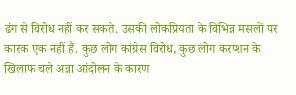ढंग से विरोध नहीं कर सकते. उसकी लोकप्रियता के विभिन्न मसलों पर कारक एक नहीं हैं. कुछ लोग कांग्रेस विरोध, कुछ लोग करप्शन के खिलाफ चले अन्ना आंदोलन के कारण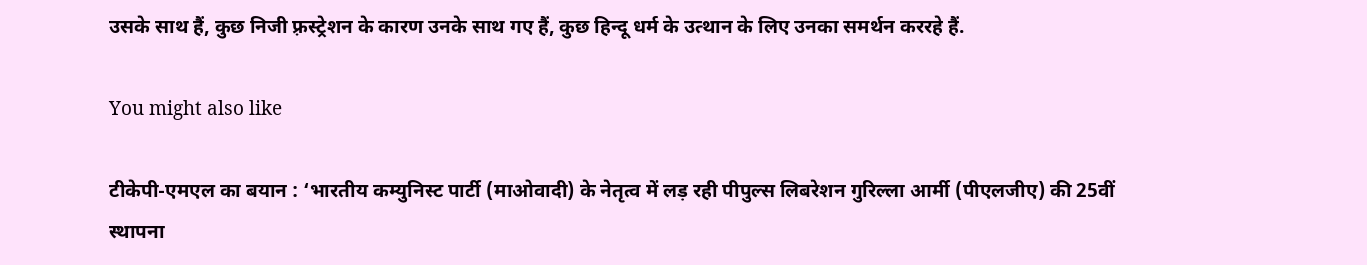उसके साथ हैं, कुछ निजी फ़्रस्ट्रेशन के कारण उनके साथ गए हैं, कुछ हिन्दू धर्म के उत्थान के लिए उनका समर्थन कररहे हैं.

You might also like

टीकेपी-एमएल का बयान : ‘भारतीय कम्युनिस्ट पार्टी (माओवादी) के नेतृत्व में लड़ रही पीपुल्स लिबरेशन गुरिल्ला आर्मी (पीएलजीए) की 25वीं स्थापना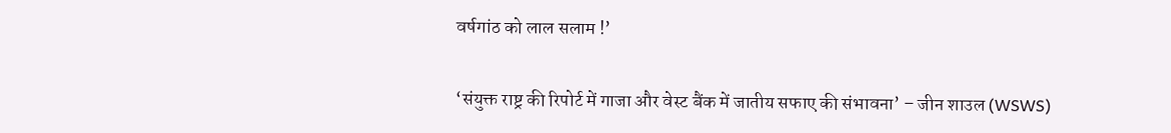वर्षगांठ को लाल सलाम !’

‘संयुक्त राष्ट्र की रिपोर्ट में गाजा और वेस्ट बैंक में जातीय सफाए की संभावना’ – जीन शाउल (WSWS)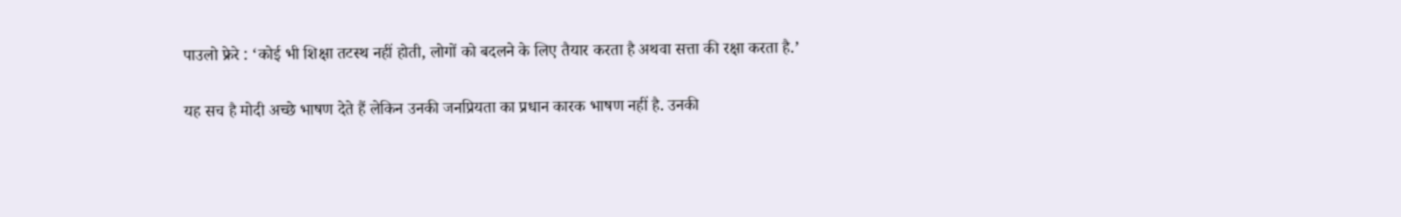पाउलो फ्रेरे : ‘कोई भी शिक्षा तटस्थ नहीं होती, लोगों को बदलने के लिए तैयार करता है अथवा सत्ता की रक्षा करता है.’

यह सच है मोदी अच्छे भाषण देते हैं लेकिन उनकी जनप्रियता का प्रधान कारक भाषण नहीं है. उनकी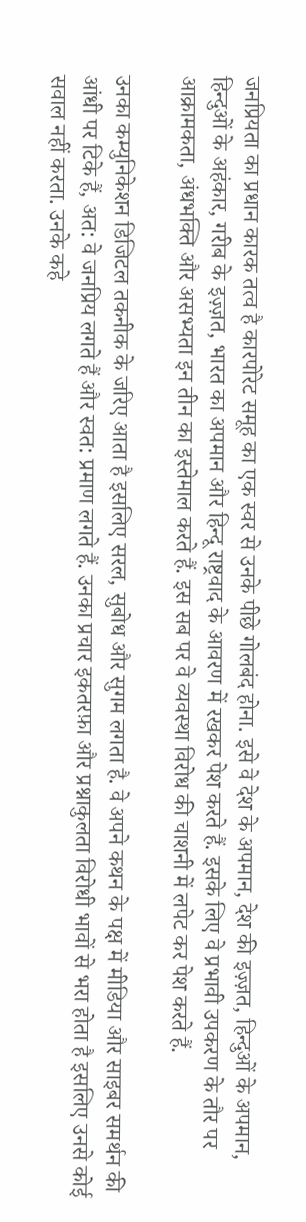जनप्रियता का प्रधान कारक तत्व है कारपोरेट समूह का एक स्वर से उनके पीछे गोलबंद होना. इसे वे देश के अपमान, देश की इज़्ज़त, हिन्दुओं के अपमान, हिन्दुओं के अहंकार, गरीब के इज़्ज़त, भारत का अपमान और हिन्दू राष्ट्रवाद के आवरण में रखकर पेश करते हैं. इसके लिए वे प्रभावी उपकरण के तौर पर आक्रामकता, अंधभक्ति और असभ्यता इन तीन का इस्तेमाल करते हैं. इस सब पर वे व्यवस्था विरोध की चाशनी में लपेट कर पेश करते हैं.

उनका कम्युनिकेशन डिजिटल तकनीक के जरिए आता है इसलिए सरल, सुबोध और सुगम लगता है. वे अपने कथन के पक्ष में मीडिया और साइबर समर्थन की आंधी पर टिके हैं, अत: वे जनप्रिय लगते हैं और स्वत: प्रमाण लगते हैं. उनका प्रचार इकतरफ़ा और प्रश्नाकुलता विरोधी भावों से भरा होता है इसलिए उनसे कोई सवाल नहीं करता. उनके कहे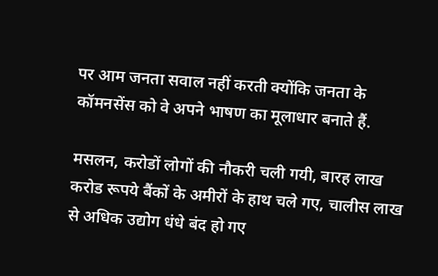पर आम जनता सवाल नहीं करती क्योंकि जनता के कॉमनसेंस को वे अपने भाषण का मूलाधार बनाते हैं.

मसलन, करोडों लोगों की नौकरी चली गयी, बारह लाख करोड रूपये बैंकों के अमीरों के हाथ चले गए, चालीस लाख से अधिक उद्योग धंधे बंद हो गए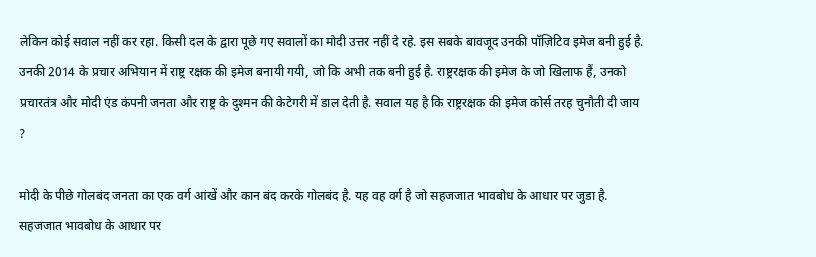लेकिन कोई सवाल नहीं कर रहा. किसी दल के द्वारा पूछे गए सवालों का मोदी उत्तर नहीं दे रहे. इस सबके बावजूद उनकी पॉज़िटिव इमेज बनी हुई है. उनकी 2014 के प्रचार अभियान में राष्ट्र रक्षक की इमेज बनायी गयी, जो कि अभी तक बनी हुई है. राष्ट्ररक्षक की इमेज के जो खिलाफ हैं, उनको प्रचारतंत्र और मोदी एंड कंपनी जनता और राष्ट्र के दुश्मन की केटेगरी में डाल देती है. सवाल यह है कि राष्ट्ररक्षक की इमेज कोर्स तरह चुनौती दी जाय ?

मोदी के पीछे गोलबंद जनता का एक वर्ग आंखें और कान बंद करके गोलबंद है. यह वह वर्ग है जो सहजजात भावबोध के आधार पर जुडा है. सहजजात भावबोध के आधार पर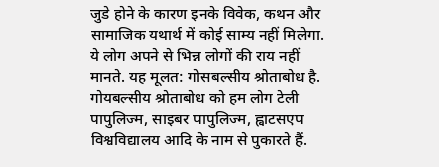जुडे होने के कारण इनके विवेक, कथन और सामाजिक यथार्थ में कोई साम्य नहीं मिलेगा. ये लोग अपने से भिन्न लोगों की राय नहीं मानते. यह मूलत: गोसबल्सीय श्रोताबोध है. गोयबल्सीय श्रोताबोध को हम लोग टेली पापुलिज्म, साइबर पापुलिज्म, ह्वाटसएप विश्वविद्यालय आदि के नाम से पुकारते हैं.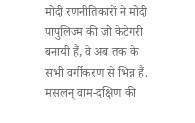मोदी रणनीतिकारों ने मोदी पापुलिज्म की जो केटेगरी बनायी हैं, वे अब तक के सभी वर्गीकरण से भिन्न हैं. मसलन् वाम-दक्षिण की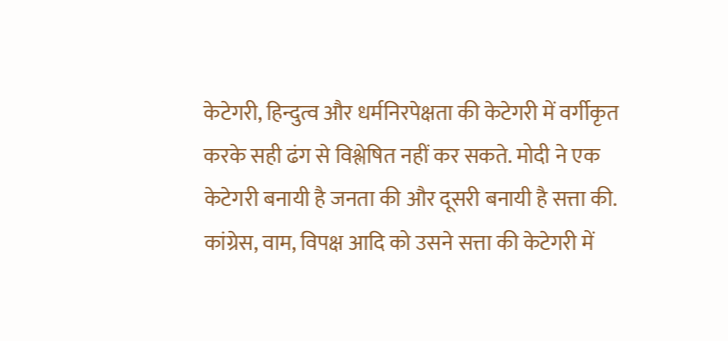केटेगरी, हिन्दुत्व और धर्मनिरपेक्षता की केटेगरी में वर्गीकृत करके सही ढंग से विश्लेषित नहीं कर सकते. मोदी ने एक केटेगरी बनायी है जनता की और दूसरी बनायी है सत्ता की. कांग्रेस, वाम, विपक्ष आदि को उसने सत्ता की केटेगरी में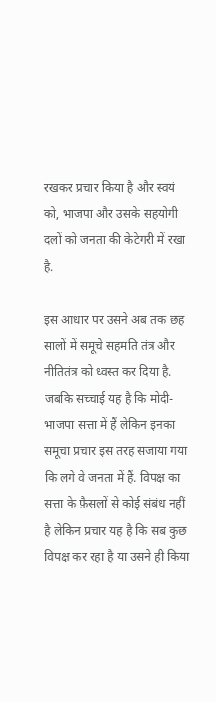रखकर प्रचार किया है और स्वयं को, भाजपा और उसके सहयोगी दलों को जनता की केटेगरी में रखा है.

इस आधार पर उसने अब तक छह सालों में समूचे सहमति तंत्र और नीतितंत्र को ध्वस्त कर दिया है. जबकि सच्चाई यह है कि मोदी-भाजपा सत्ता में हैं लेकिन इनका समूचा प्रचार इस तरह सजाया गया कि लगे वे जनता में हैं. विपक्ष का सत्ता के फ़ैसलों से कोई संबंध नहीं है लेकिन प्रचार यह है कि सब कुछ विपक्ष कर रहा है या उसने ही किया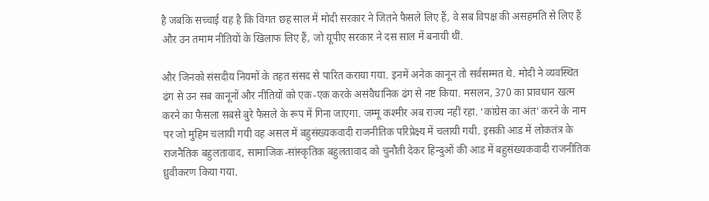है जबकि सच्चाई यह है कि विगत छह साल में मोदी सरकार ने जितने फैसले लिए हैं, वे सब विपक्ष की असहमति से लिए हैं और उन तमाम नीतियों के खिलाफ लिए हैं, जो यूपीए सरकार ने दस साल में बनायी थीं.

और जिनको संसदीय नियमों के तहत संसद से पारित कराया गया. इनमें अनेक कानून तो सर्वसम्मत थे. मोदी ने व्यवस्थित ढंग से उन सब कानूनों और नीतियों को एक-एक करके असंवैधानिक ढंग से नष्ट किया. मसलन, 370 का प्रावधान खत्म करने का फैसला सबसे बुरे फैसले के रूप में गिना जाएगा. जम्मू कश्मीर अब राज्य नहीं रहा. ‘कांग्रेस का अंत’ करने के नाम पर जो मुहिम चलायी गयी वह असल में बहुसंख्यकवादी राजनीतिक परिप्रेक्ष्य में चलायी गयी. इसकी आड में लोकतंत्र के राजनैतिक बहुलतावाद, सामाजिक-सांस्कृतिक बहुलतावाद को चुनौती देकर हिन्दुओं की आड में बहुसंख्यकवादी राजनीतिक ध्रुवीकरण किया गया.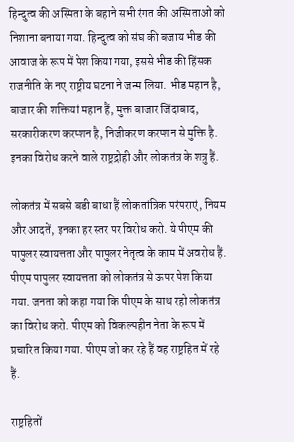हिन्दुत्व की अस्मिता के बहाने सभी रंगत की अस्मिताओं को निशाना बनाया गया. हिन्दुत्व को संघ की बजाय भीड की आवाज के रूप में पेश किया गया, इससे भीड की हिंसक राजनीति के नए राष्ट्रीय घटना ने जन्म लिया. भीड महान है, बाजार की शक्तियां महान हैं, मुक्त बाजार जिंदाबाद, सरकारीकरण करप्शन है, निजीकरण करप्शन से मुक्ति है. इनका विरोध करने वाले राष्ट्रद्रोही और लोकतंत्र के शत्रु हैं.

लोकतंत्र में सबसे बडी बाधा हैं लोकतांत्रिक परंपराएं, नियम और आदतें, इनका हर स्तर पर विरोध करो. ये पीएम की पापुलर स्वायत्तता और पापुलर नेतृत्व के काम में अवरोध हैं. पीएम पापुलर स्वायत्तता को लोकतंत्र से ऊपर पेश किया गया. जनता को कहा गया कि पीएम के साथ रहो लोकतंत्र का विरोध करो. पीएम को विकल्पहीन नेता के रूप में प्रचारित किया गया. पीएम जो कर रहे हैं वह राष्ट्रहित में रहे हैं.

राष्ट्रहितों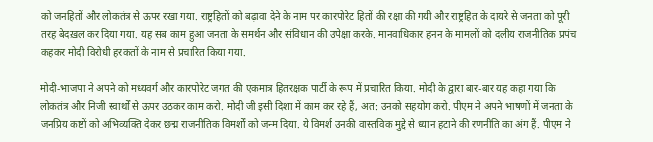को जनहितों और लोकतंत्र से ऊपर रखा गया. राष्ट्रहितों को बढ़ावा देने के नाम पर कारपोरेट हितों की रक्षा की गयी और राष्ट्रहित के दायरे से जनता को पूरी तरह बेदख़ल कर दिया गया. यह सब काम हुआ जनता के समर्थन और संविधान की उपेक्षा करके. मानवाधिकार हनन के मामलों को दलीय राजनीतिक प्रपंच कहकर मोदी विरोधी हरकतों के नाम से प्रचारित किया गया.

मोदी-भाजपा ने अपने को मध्यवर्ग और कारपोरेट जगत की एकमात्र हितरक्षक पार्टी के रूप में प्रचारित किया. मोदी के द्वारा बार-बार यह कहा गया कि लोकतंत्र और निजी स्वार्थों से ऊपर उठकर काम करो. मोदी जी इसी दिशा में काम कर रहे हैं, अत: उनको सहयोग करो. पीएम ने अपने भाषणों में जनता के जनप्रिय कष्टों को अभिव्यक्ति देकर छद्म राजनीतिक विमर्शों को जन्म दिया. ये विमर्श उनकी वास्तविक मुद्दे से ध्यान हटाने की रणनीति का अंग हैं. पीएम ने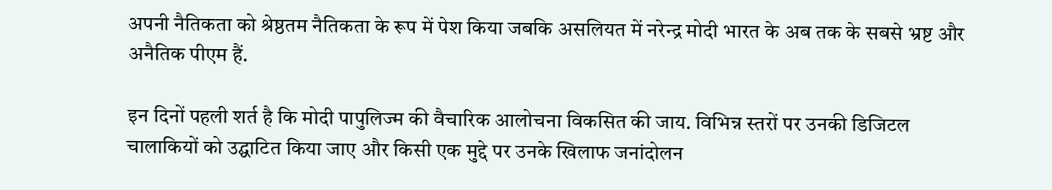अपनी नैतिकता को श्रेष्ठतम नैतिकता के रूप में पेश किया जबकि असलियत में नरेन्द्र मोदी भारत के अब तक के सबसे भ्रष्ट और अनैतिक पीएम हैं.

इन दिनों पहली शर्त है कि मोदी पापुलिज्म की वैचारिक आलोचना विकसित की जाय. विभिन्न स्तरों पर उनकी डिजिटल चालाकियों को उद्घाटित किया जाए और किसी एक मुद्दे पर उनके खिलाफ जनांदोलन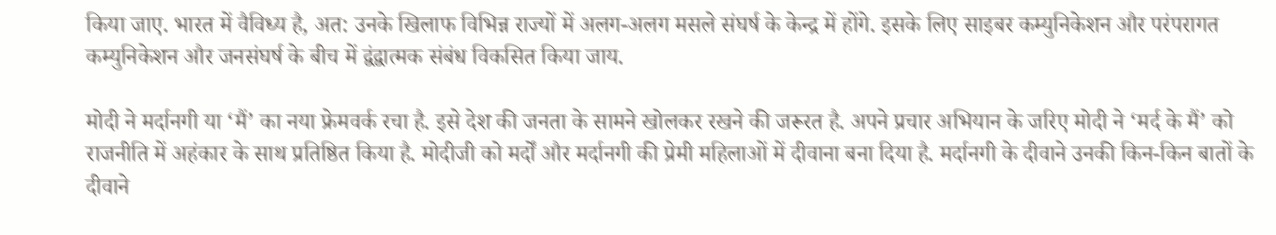किया जाए. भारत में वैविध्य है, अत: उनके खिलाफ विभिन्न राज्यों में अलग-अलग मसले संघर्ष के केन्द्र में होंगे. इसके लिए साइबर कम्युनिकेशन और परंपरागत कम्युनिकेशन और जनसंघर्ष के बीच में द्वंद्वात्मक संबंध विकसित किया जाय.

मोदी ने मर्दानगी या ‘मैं’ का नया फ्रेमवर्क रचा है. इसे देश की जनता के सामने खोलकर रखने की जरूरत है. अपने प्रचार अभियान के जरिए मोदी ने ‘मर्द के मैं’ को राजनीति में अहंकार के साथ प्रतिष्ठित किया है. मोदीजी को मर्दों और मर्दानगी की प्रेमी महिलाओं में दीवाना बना दिया है. मर्दानगी के दीवाने उनकी किन-किन बातों के दीवाने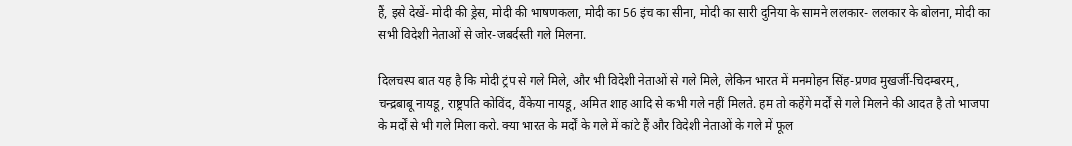हैं, इसे देखें- मोदी की ड्रेस, मोदी की भाषणकला, मोदी का 56 इंच का सीना, मोदी का सारी दुनिया के सामने ललकार- ललकार के बोलना, मोदी का सभी विदेशी नेताओं से जोर-जबर्दस्ती गले मिलना.

दिलचस्प बात यह है कि मोदी ट्रंप से गले मिले, और भी विदेशी नेताओं से गले मिले, लेकिन भारत में मनमोहन सिंह-प्रणव मुखर्जी-चिदम्बरम्, चन्द्रबाबू नायडू, राष्ट्रपति कोविंद, वैंकेया नायडू, अमित शाह आदि से कभी गले नहीं मिलते. हम तो कहेंगे मर्दों से गले मिलने की आदत है तो भाजपा के मर्दों से भी गले मिला करो. क्या भारत के मर्दों के गले में कांटे हैं और विदेशी नेताओं के गले में फूल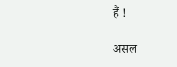हैं !

असल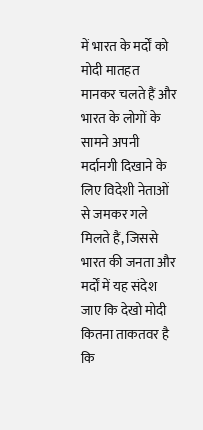में भारत के मर्दों को मोदी मातहत मानकर चलते हैं और भारत के लोगों के सामने अपनी मर्दानगी दिखाने के लिए विदेशी नेताओं से जमकर गले मिलते हैं, जिससे भारत की जनता और मर्दों में यह संदेश जाए कि देखो मोदी कितना ताकतवर है कि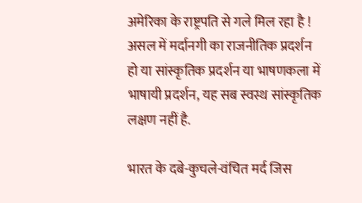अमेरिका के राष्ट्रपति से गले मिल रहा है ! असल में मर्दानगी का राजनीतिक प्रदर्शन हो या सांस्कृतिक प्रदर्शन या भाषणकला में भाषायी प्रदर्शन, यह सब स्वस्थ सांस्कृतिक लक्षण नहीं है.

भारत के दबे-कुचले-वंचित मर्द जिस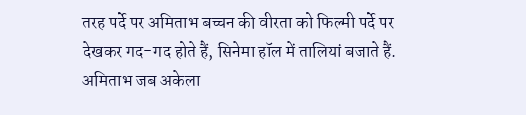तरह पर्दे पर अमिताभ बच्चन की वीरता को फिल्मी पर्दे पर देखकर गद-गद होते हैं, सिनेमा हॉल में तालियां बजाते हैं. अमिताभ जब अकेला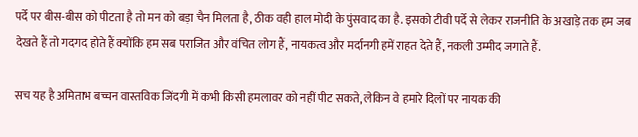पर्दे पर बीस-बीस को पीटता है तो मन को बड़ा चैन मिलता है, ठीक वही हाल मोदी के पुंसवाद का है. इसको टीवी पर्दे से लेकर राजनीति के अखाड़े तक हम जब देखते हैं तो गदगद होते हैं क्योंकि हम सब पराजित और वंचित लोग हैं, नायकत्व और मर्दानगी हमें राहत देते हैं, नकली उम्मीद जगाते हैं.

सच यह है अमिताभ बच्चन वास्तविक जिंदगी में कभी किसी हमलावर को नहीं पीट सकते, लेकिन वे हमारे दिलों पर नायक की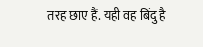तरह छाए हैं. यही वह बिंदु है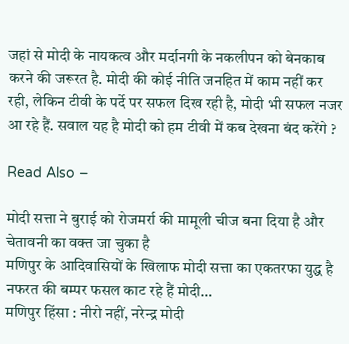जहां से मोदी के नायकत्व और मर्दानगी के नकलीपन को बेनकाब करने की जरूरत है. मोदी की कोई नीति जनहित में काम नहीं कर रही, लेकिन टीवी के पर्दे पर सफल दिख रही है, मोदी भी सफल नजर आ रहे हैं. सवाल यह है मोदी को हम टीवी में कब देखना बंद करेंगे ?

Read Also –

मोदी सत्ता ने बुराई को रोजमर्रा की मामूली चीज बना दिया है और चेतावनी का वक्त जा चुका है
मणिपुर के आदिवासियों के खिलाफ मोदी सत्ता का एकतरफा युद्ध है
नफरत की बम्पर फसल काट रहे हैं मोदी…
मणिपुर हिंसा : नीरो नहीं, नरेन्द्र मोदी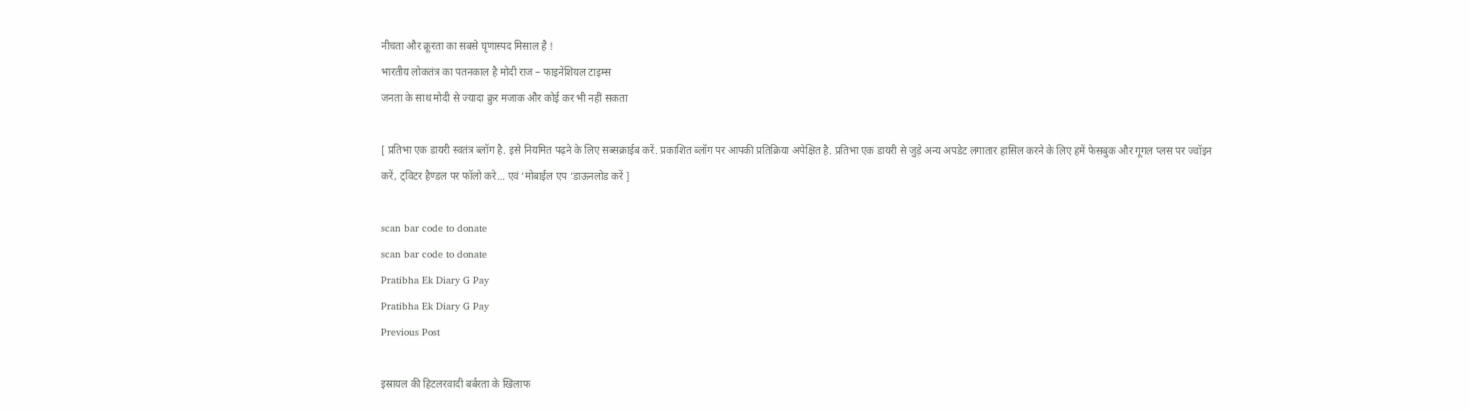नीचता और क्रूरता का सबसे घृणास्पद मिसाल है !
भारतीय लोकतंत्र का पतनकाल है मोदी राज – फाइनेंशियल टाइम्स
जनता के साथ मोदी से ज्यादा क्रुर मजाक और कोई कर भी नहीं सकता

[ प्रतिभा एक डायरी स्वतंत्र ब्लॉग है. इसे नियमित पढ़ने के लिए सब्सक्राईब करें. प्रकाशित ब्लॉग पर आपकी प्रतिक्रिया अपेक्षित है. प्रतिभा एक डायरी से जुड़े अन्य अपडेट लगातार हासिल करने के लिए हमें फेसबुक और गूगल प्लस पर ज्वॉइन करें, ट्विटर हैण्डल पर फॉलो करे… एवं ‘मोबाईल एप ‘डाऊनलोड करें ]

scan bar code to donate
scan bar code to donate
Pratibha Ek Diary G Pay
Pratibha Ek Diary G Pay
Previous Post

इस्रायल की हिटलरवादी बर्बरता के खिलाफ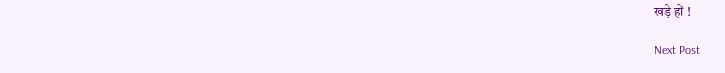खड़े हों !

Next Post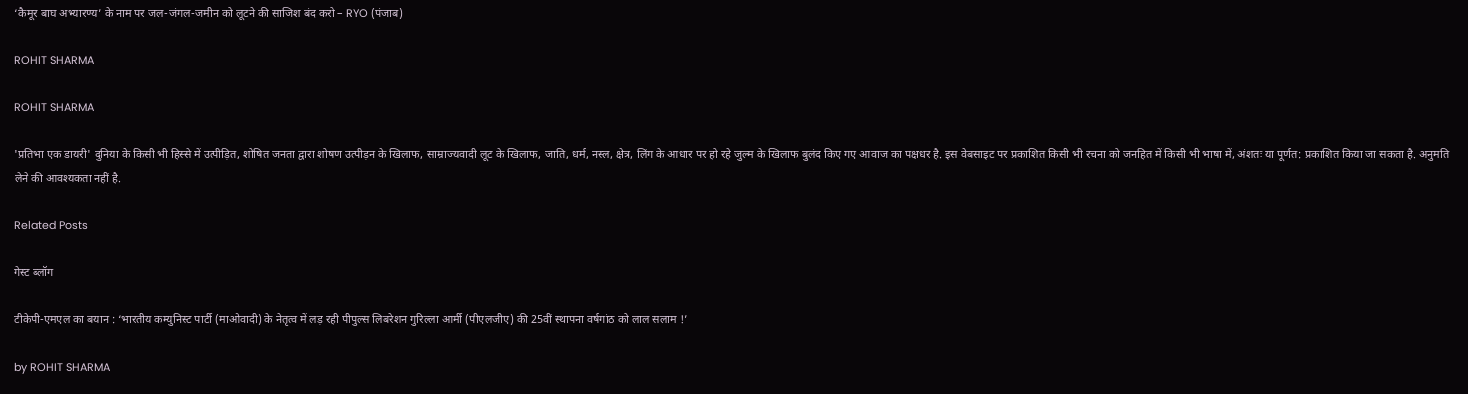‘कैमूर बाघ अभ्यारण्य’ के नाम पर जल-जंगल-जमीन को लूटने की साजिश बंद करो – RYO (पंजाब)

ROHIT SHARMA

ROHIT SHARMA

'प्रतिभा एक डायरी' दुनिया के किसी भी हिस्से में उत्पीड़ित, शोषित जनता द्वारा शोषण उत्पीड़न के खिलाफ, साम्राज्यवादी लूट के खिलाफ, जाति, धर्म, नस्ल, क्षेत्र, लिंग के आधार पर हो रहे जुल्म के खिलाफ बुलंद किए गए आवाज का पक्षधर है. इस वेबसाइट पर प्रकाशित किसी भी रचना को जनहित में किसी भी भाषा में, अंशतः या पूर्णत: प्रकाशित किया जा सकता है. अनुमति लेने की आवश्यकता नहीं है.

Related Posts

गेस्ट ब्लॉग

टीकेपी-एमएल का बयान : ‘भारतीय कम्युनिस्ट पार्टी (माओवादी) के नेतृत्व में लड़ रही पीपुल्स लिबरेशन गुरिल्ला आर्मी (पीएलजीए) की 25वीं स्थापना वर्षगांठ को लाल सलाम !’

by ROHIT SHARMA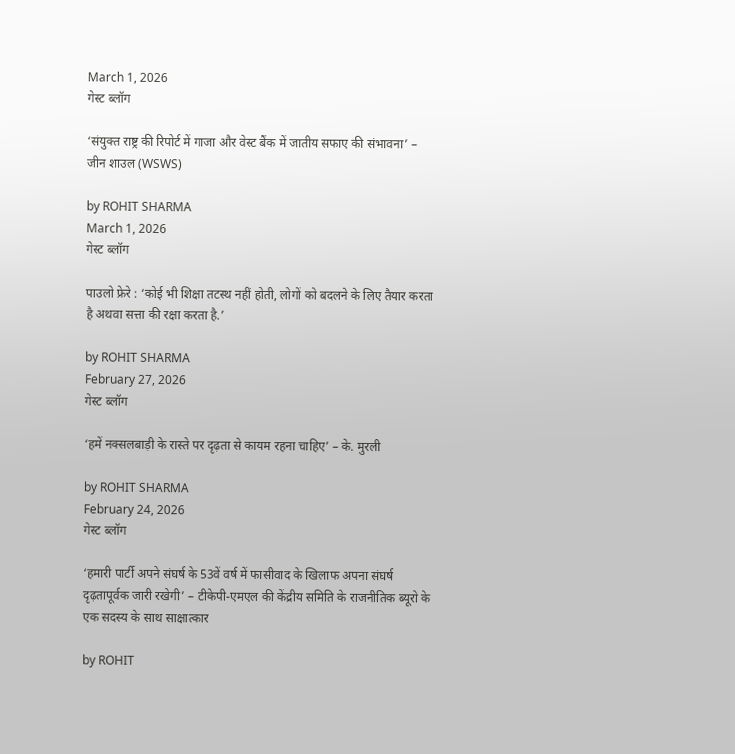March 1, 2026
गेस्ट ब्लॉग

‘संयुक्त राष्ट्र की रिपोर्ट में गाजा और वेस्ट बैंक में जातीय सफाए की संभावना’ – जीन शाउल (WSWS)

by ROHIT SHARMA
March 1, 2026
गेस्ट ब्लॉग

पाउलो फ्रेरे : ‘कोई भी शिक्षा तटस्थ नहीं होती, लोगों को बदलने के लिए तैयार करता है अथवा सत्ता की रक्षा करता है.’

by ROHIT SHARMA
February 27, 2026
गेस्ट ब्लॉग

‘हमें नक्सलबाड़ी के रास्ते पर दृढ़ता से कायम रहना चाहिए’ – के. मुरली

by ROHIT SHARMA
February 24, 2026
गेस्ट ब्लॉग

‘हमारी पार्टी अपने संघर्ष के 53वें वर्ष में फासीवाद के खिलाफ अपना संघर्ष दृढ़तापूर्वक जारी रखेगी’ – टीकेपी-एमएल की केंद्रीय समिति के राजनीतिक ब्यूरो के एक सदस्य के साथ साक्षात्कार

by ROHIT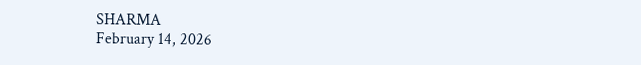SHARMA
February 14, 2026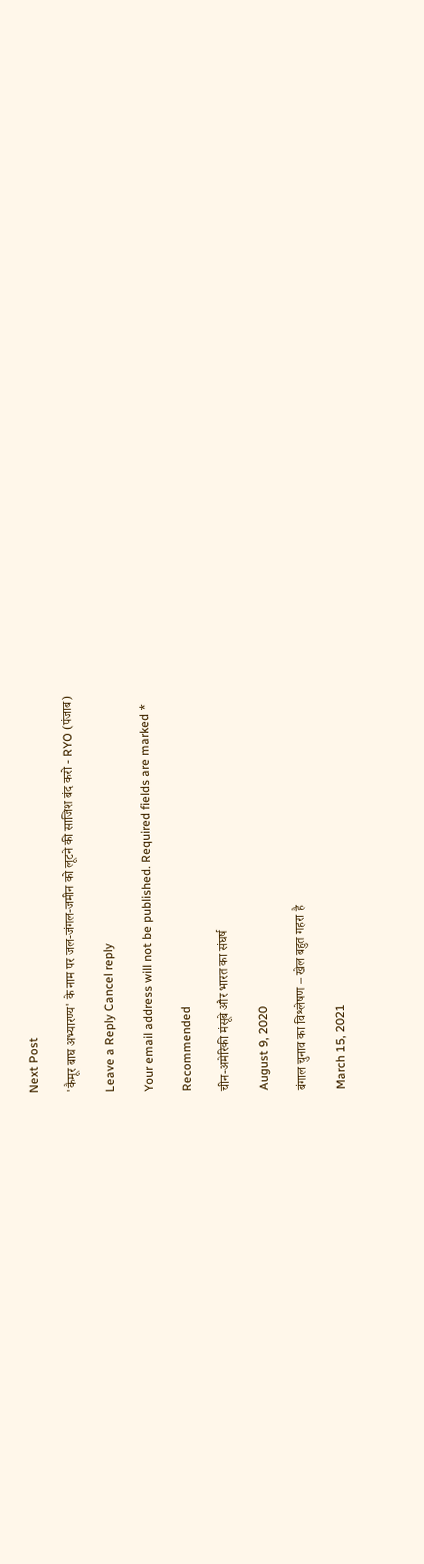Next Post

'कैमूर बाघ अभ्यारण्य' के नाम पर जल-जंगल-जमीन को लूटने की साजिश बंद करो - RYO (पंजाब)

Leave a Reply Cancel reply

Your email address will not be published. Required fields are marked *

Recommended

चीन-अमेरिकी मंसूबे और भारत का संघर्ष

August 9, 2020

बंगाल चुनाव का विश्लेषण – खेल बहुत गहरा है

March 15, 2021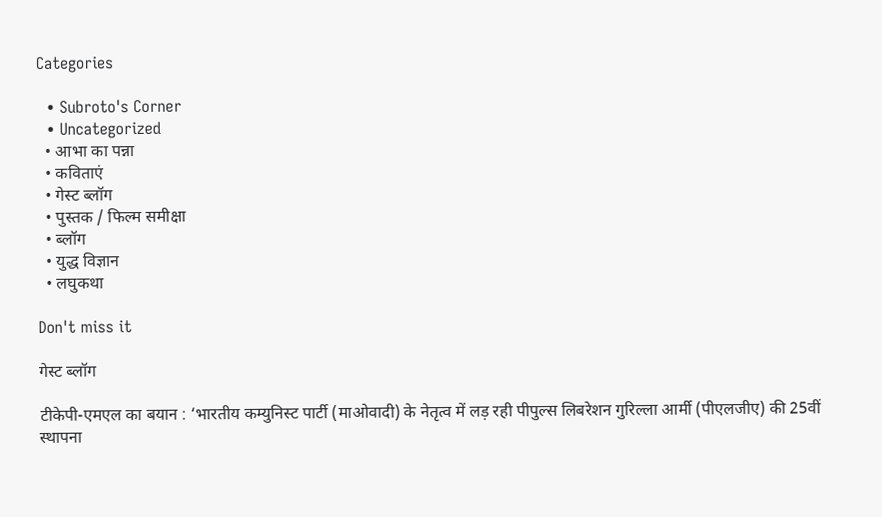Categories

  • Subroto's Corner
  • Uncategorized
  • आभा का पन्ना
  • कविताएं
  • गेस्ट ब्लॉग
  • पुस्तक / फिल्म समीक्षा
  • ब्लॉग
  • युद्ध विज्ञान
  • लघुकथा

Don't miss it

गेस्ट ब्लॉग

टीकेपी-एमएल का बयान : ‘भारतीय कम्युनिस्ट पार्टी (माओवादी) के नेतृत्व में लड़ रही पीपुल्स लिबरेशन गुरिल्ला आर्मी (पीएलजीए) की 25वीं स्थापना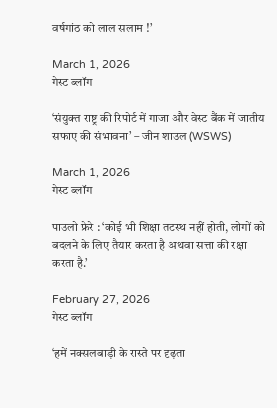वर्षगांठ को लाल सलाम !’

March 1, 2026
गेस्ट ब्लॉग

‘संयुक्त राष्ट्र की रिपोर्ट में गाजा और वेस्ट बैंक में जातीय सफाए की संभावना’ – जीन शाउल (WSWS)

March 1, 2026
गेस्ट ब्लॉग

पाउलो फ्रेरे : ‘कोई भी शिक्षा तटस्थ नहीं होती, लोगों को बदलने के लिए तैयार करता है अथवा सत्ता की रक्षा करता है.’

February 27, 2026
गेस्ट ब्लॉग

‘हमें नक्सलबाड़ी के रास्ते पर दृढ़ता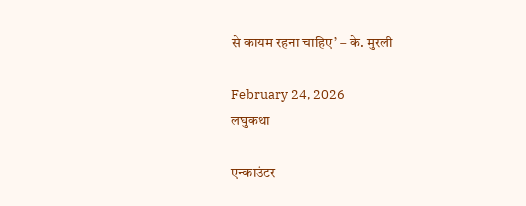से कायम रहना चाहिए’ – के. मुरली

February 24, 2026
लघुकथा

एन्काउंटर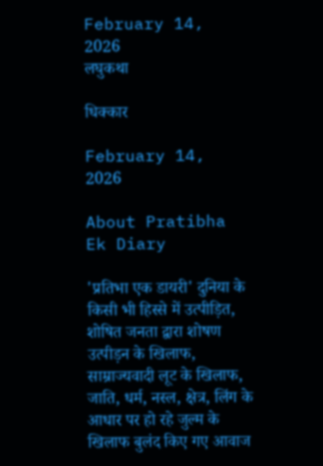February 14, 2026
लघुकथा

धिक्कार

February 14, 2026

About Pratibha Ek Diary

'प्रतिभा एक डायरी' दुनिया के किसी भी हिस्से में उत्पीड़ित, शोषित जनता द्वारा शोषण उत्पीड़न के खिलाफ, साम्राज्यवादी लूट के खिलाफ, जाति, धर्म, नस्ल, क्षेत्र, लिंग के आधार पर हो रहे जुल्म के खिलाफ बुलंद किए गए आवाज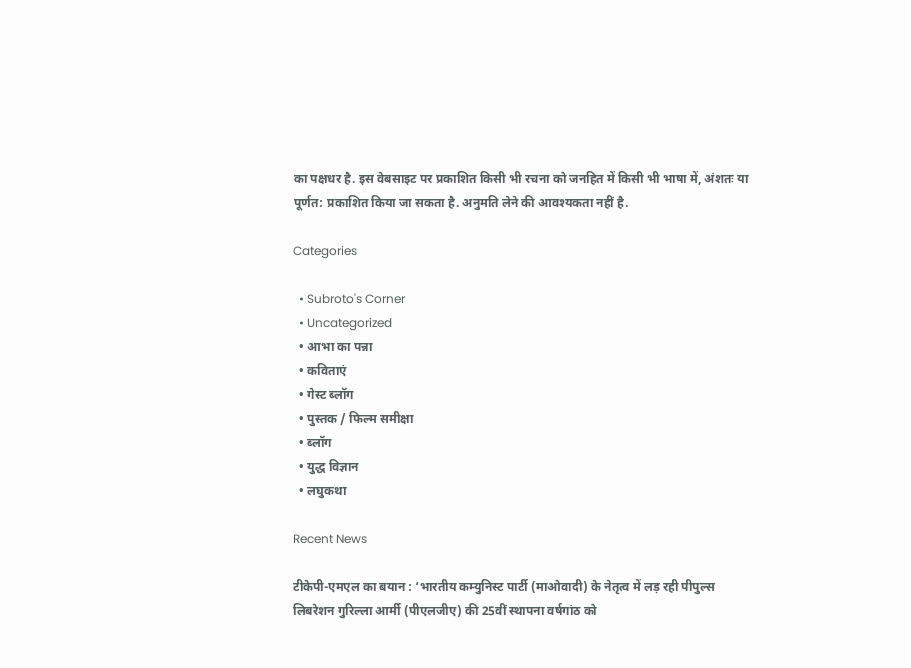का पक्षधर है. इस वेबसाइट पर प्रकाशित किसी भी रचना को जनहित में किसी भी भाषा में, अंशतः या पूर्णत: प्रकाशित किया जा सकता है. अनुमति लेने की आवश्यकता नहीं है.

Categories

  • Subroto's Corner
  • Uncategorized
  • आभा का पन्ना
  • कविताएं
  • गेस्ट ब्लॉग
  • पुस्तक / फिल्म समीक्षा
  • ब्लॉग
  • युद्ध विज्ञान
  • लघुकथा

Recent News

टीकेपी-एमएल का बयान : ‘भारतीय कम्युनिस्ट पार्टी (माओवादी) के नेतृत्व में लड़ रही पीपुल्स लिबरेशन गुरिल्ला आर्मी (पीएलजीए) की 25वीं स्थापना वर्षगांठ को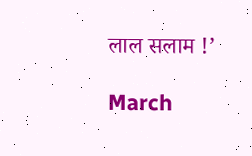लाल सलाम !’

March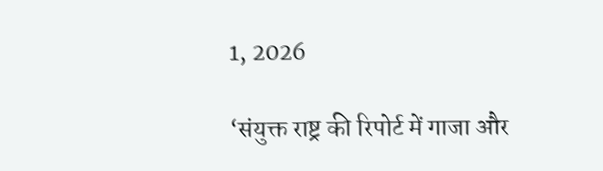1, 2026

‘संयुक्त राष्ट्र की रिपोर्ट में गाजा और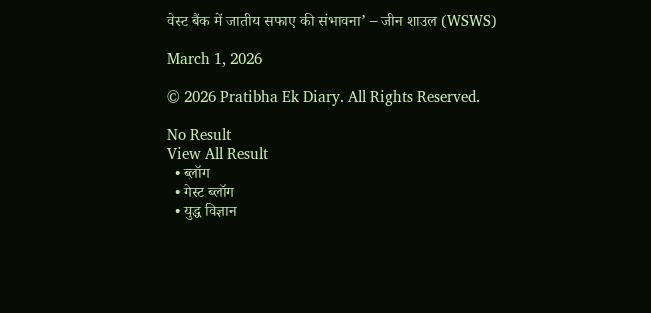वेस्ट बैंक में जातीय सफाए की संभावना’ – जीन शाउल (WSWS)

March 1, 2026

© 2026 Pratibha Ek Diary. All Rights Reserved.

No Result
View All Result
  • ब्लॉग
  • गेस्ट ब्लॉग
  • युद्ध विज्ञान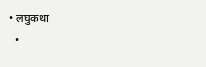• लघुकथा
  •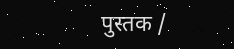पुस्तक /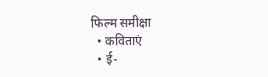फिल्म समीक्षा
  • कविताएं
  • ई-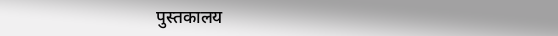पुस्तकालय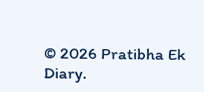© 2026 Pratibha Ek Diary.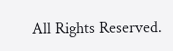All Rights Reserved.